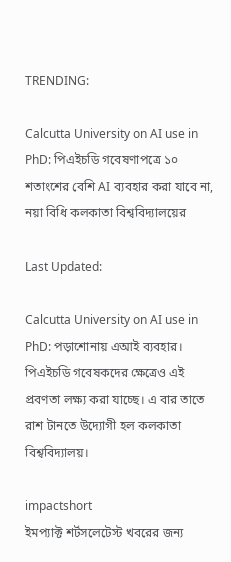TRENDING:

Calcutta University on AI use in PhD: পিএইচডি গবেষণাপত্রে ১০ শতাংশের বেশি AI ব্যবহার করা যাবে না, নয়া বিধি কলকাতা বিশ্ববিদ্যালয়ের

Last Updated:

Calcutta University on AI use in PhD: পড়াশোনায় এআই ব্যবহার। পিএইচডি গবেষকদের ক্ষেত্রেও এই প্রবণতা লক্ষ্য করা যাচ্ছে। এ বার তাতে রাশ টানতে উদ্যোগী হল কলকাতা বিশ্ববিদ্যালয়।‌

impactshort
ইমপ্যাক্ট শর্টসলেটেস্ট খবরের জন্য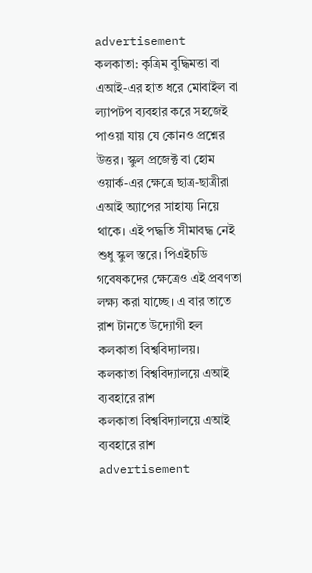advertisement
কলকাতা: কৃত্রিম বুদ্ধিমত্তা বা এআই-এর হাত ধরে মোবাইল বা ল্যাপটপ ব্যবহার করে সহজেই পাওয়া যায় যে কোন‌ও প্রশ্নের উত্তর। স্কুল প্রজেক্ট বা হোম ওয়ার্ক-এর ক্ষেত্রে ছাত্র-ছাত্রীরা এআই অ্যাপের সাহায্য নিয়ে থাকে। এই পদ্ধতি সীমাবদ্ধ নেই শুধু স্কুল স্তরে। পিএইচডি গবেষকদের ক্ষেত্রেও এই প্রবণতা লক্ষ্য করা যাচ্ছে। এ বার তাতে রাশ টানতে উদ্যোগী হল কলকাতা বিশ্ববিদ্যালয়।‌
কলকাতা বিশ্ববিদ্যালয়ে এআই ব্যবহারে রাশ
কলকাতা বিশ্ববিদ্যালয়ে এআই ব্যবহারে রাশ
advertisement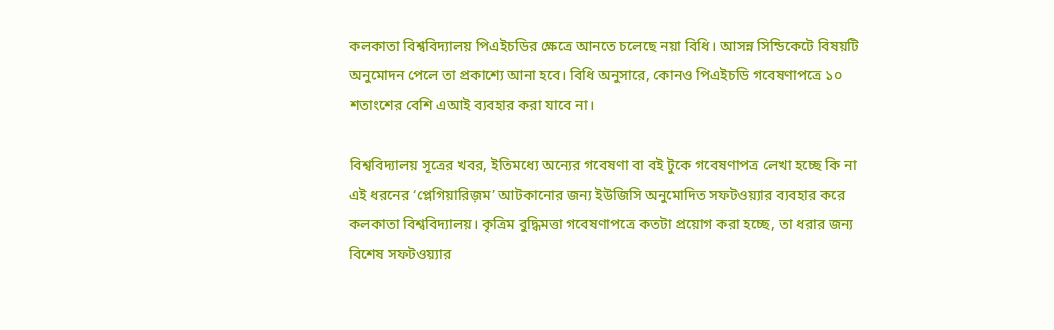কলকাতা বিশ্ববিদ্যালয় পিএইচডির ক্ষেত্রে আনতে চলেছে নয়া বিধি। আসন্ন সিন্ডিকেটে বিষয়টি অনুমোদন পেলে তা প্রকাশ্যে আনা হবে। বিধি অনুসারে, কোনও পিএইচডি গবেষণাপত্রে ১০ শতাংশের বেশি এআই ব্যবহার করা যাবে না।

বিশ্ববিদ্যালয় সূত্রের খবর, ইতিমধ্যে অন্যের গবেষণা বা বই টুকে গবেষণাপত্র লেখা হচ্ছে কি না এই ধরনের ‘প্লেগিয়ারিজ়ম’ আটকানোর জন্য ইউজিসি অনুমোদিত সফটওয়্যার ব্যবহার করে কলকাতা বিশ্ববিদ্যালয়। কৃত্রিম বুদ্ধিমত্তা গবেষণাপত্রে কতটা প্রয়োগ করা হচ্ছে, তা ধরার জন্য বিশেষ সফটওয়্যার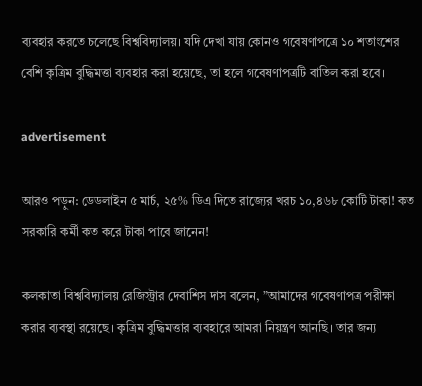ব্যবহার করতে চলেছে বিশ্ববিদ্যালয়। যদি দেখা যায় কোনও গবেষণাপত্রে ১০ শতাংশের বেশি কৃত্রিম বুদ্ধিমত্তা ব্যবহার করা হয়েছে, তা হলে গবেষণাপত্রটি বাতিল করা হবে।

advertisement

আরও পড়ুন: ডেডলাইন ৫ মার্চ, ২৫% ডিএ দিতে রাজ্যের খরচ ১০,৪৬৮ কোটি টাকা! কত সরকারি কর্মী কত করে টাকা পাবে জানেন!

কলকাতা বিশ্ববিদ্যালয় রেজিস্ট্রার দেবাশিস দাস বলেন, ”আমাদের গবেষণাপত্র পরীক্ষা করার ব্যবস্থা রয়েছে। কৃত্রিম বুদ্ধিমত্তার ব্যবহারে আমরা নিয়ন্ত্রণ আনছি। তার জন্য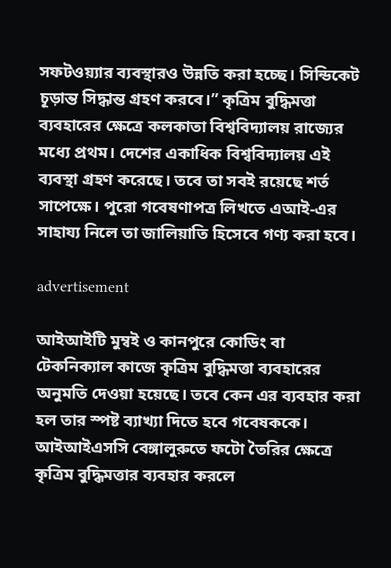সফটওয়্যার ব্যবস্থারও উন্নতি করা হচ্ছে। সিন্ডিকেট চূড়ান্ত সিদ্ধান্ত গ্রহণ করবে।” কৃত্রিম বুদ্ধিমত্তা ব্যবহারের ক্ষেত্রে কলকাতা বিশ্ববিদ্যালয় রাজ্যের মধ্যে প্রথম। দেশের একাধিক বিশ্ববিদ্যালয় এই ব্যবস্থা গ্রহণ করেছে। তবে তা সবই রয়েছে শর্ত সাপেক্ষে। পুরো গবেষণাপত্র লিখতে এআই-এর সাহায্য নিলে তা জালিয়াতি হিসেবে গণ্য করা হবে।

advertisement

আইআইটি মুম্বই ও কানপুরে কোডিং বা টেকনিক্যাল কাজে কৃত্রিম বুদ্ধিমত্তা ব্যবহারের অনুমতি দেওয়া হয়েছে। তবে কেন এর ব্যবহার করা হল তার স্পষ্ট ব্যাখ্যা দিতে হবে গবেষককে। আইআইএসসি বেঙ্গালুরুতে ফটো তৈরির ক্ষেত্রে কৃত্রিম বুদ্ধিমত্তার ব্যবহার করলে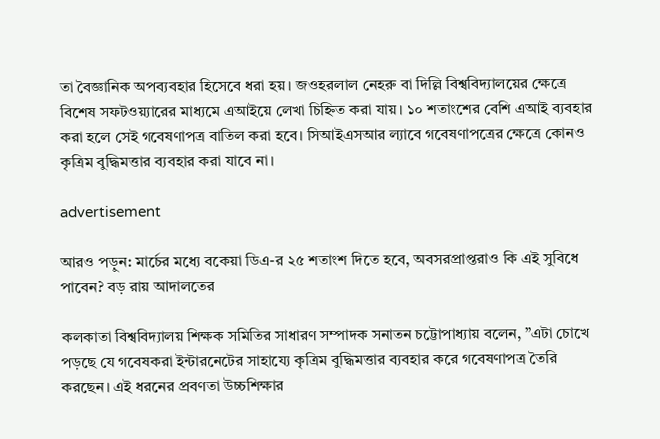তা বৈজ্ঞানিক অপব্যবহার হিসেবে ধরা হয়। জওহরলাল নেহরু বা দিল্লি বিশ্ববিদ্যালয়ের ক্ষেত্রে বিশেষ সফটওয়্যারের মাধ্যমে এআইয়ে লেখা চিহ্নিত করা যায়। ১০ শতাংশের বেশি এআই ব্যবহার করা হলে সেই গবেষণাপত্র বাতিল করা হবে। সিআইএসআর ল্যাবে গবেষণাপত্রের ক্ষেত্রে কোন‌ও কৃত্রিম বুদ্ধিমত্তার ব্যবহার করা যাবে না।

advertisement

আরও পড়ুন: মার্চের মধ্যে বকেয়া ডিএ-র ২৫ শতাংশ দিতে হবে, অবসরপ্রাপ্তরাও কি এই সুবিধে পাবেন? বড় রায় আদালতের

কলকাতা বিশ্ববিদ্যালয় শিক্ষক সমিতির সাধারণ সম্পাদক সনাতন চট্টোপাধ্যায় বলেন, ”এটা চোখে পড়ছে যে গবেষকরা ইন্টারনেটের সাহায্যে কৃত্রিম বুদ্ধিমত্তার ব্যবহার করে গবেষণাপত্র তৈরি করছেন। এই ধরনের প্রবণতা উচ্চশিক্ষার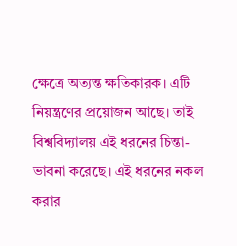ক্ষেত্রে অত্যন্ত ক্ষতিকারক। এটি নিয়ন্ত্রণের প্রয়োজন আছে। তাই বিশ্ববিদ্যালয় এই ধরনের চিন্তা-ভাবনা করেছে। এই ধরনের নকল করার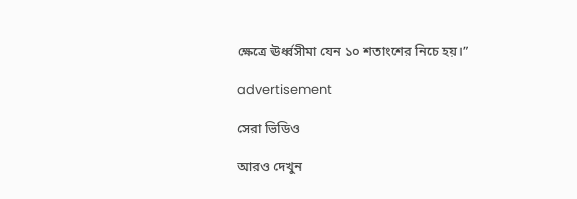ক্ষেত্রে ঊর্ধ্বসীমা যেন ১০ শতাংশের নিচে হয়।”

advertisement

সেরা ভিডিও

আরও দেখুন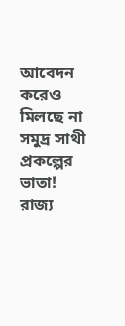আবেদন করেও মিলছে না সমুদ্র সাথী প্রকল্পের ভাতা! রাজ্য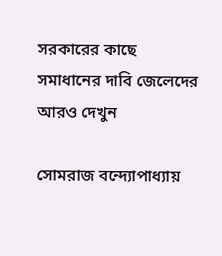সরকারের কাছে সমাধানের দাবি জেলেদের
আরও দেখুন

সোমরাজ বন্দ্যোপাধ্যায়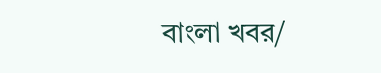বাংলা খবর/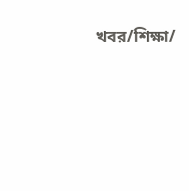খবর/শিক্ষা/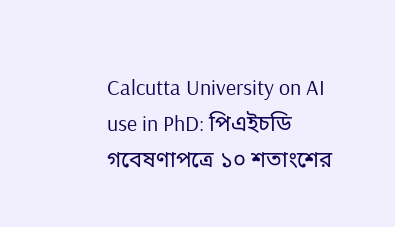Calcutta University on AI use in PhD: পিএইচডি গবেষণাপত্রে ১০ শতাংশের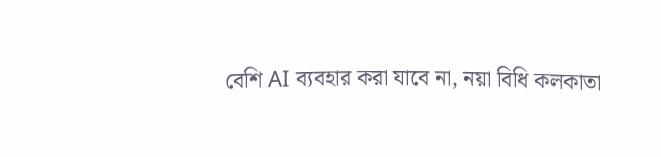বেশি AI ব্যবহার করা যাবে না, নয়া বিধি কলকাতা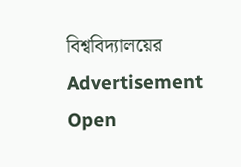বিশ্ববিদ্যালয়ের
Advertisement
Open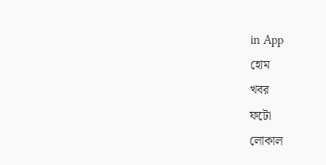in App
হোম
খবর
ফটো
লোকাল